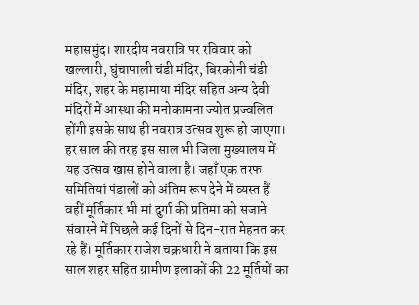महासमुंद। शारदीय नवरात्रि पर रविवार को खल्लारी, घुंचापाली चंडी मंदिर, बिरकोनी चंडी मंदिर, शहर के महामाया मंदिर सहित अन्य देवी मंदिरों में आस्था की मनोकामना ज्योत प्रज्वलित होंगी इसके साथ ही नवरात्र उत्सव शुरू हो जाएगा। हर साल की तरह इस साल भी जिला मुख्यालय में यह उत्सव खास होने वाला है। जहाँ एक तरफ समितियां पंडालों को अंतिम रूप देने में व्यस्त हैं वहीं मूर्तिकार भी मां दुर्गा की प्रतिमा को सजाने संवारने में पिछले कई दिनों से दिन-रात मेहनत कर रहे हैं। मूर्तिकार राजेश चक्रधारी ने बताया कि इस साल शहर सहित ग्रामीण इलाकों की 22 मूर्तियों का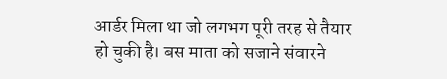आर्डर मिला था जो लगभग पूरी तरह से तैयार हो चुकी है। बस माता को सजाने संवारने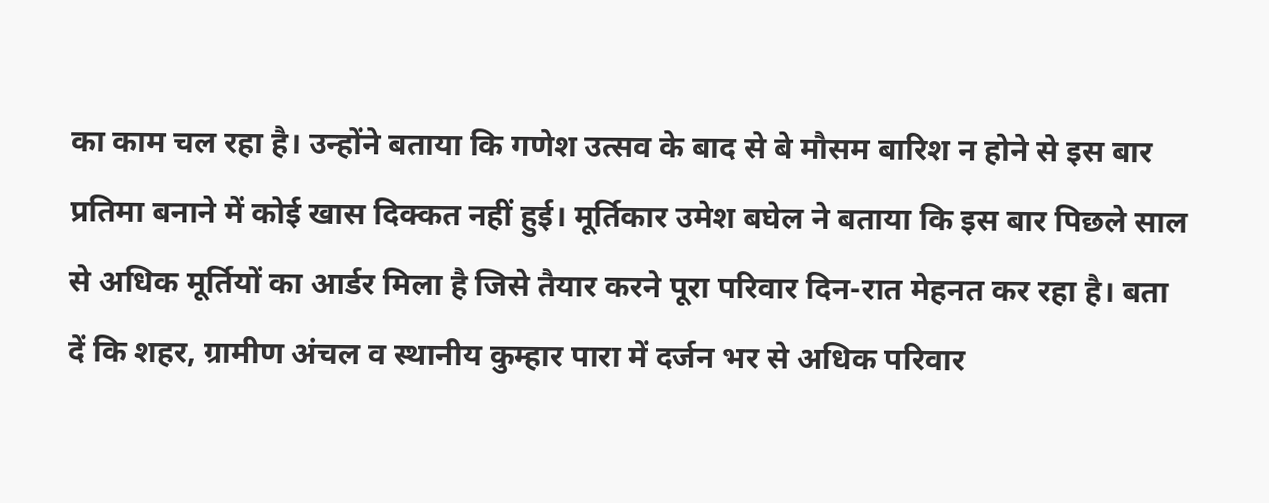का काम चल रहा है। उन्होंने बताया कि गणेश उत्सव के बाद से बे मौसम बारिश न होने से इस बार प्रतिमा बनाने में कोई खास दिक्कत नहीं हुई। मूर्तिकार उमेश बघेल ने बताया कि इस बार पिछले साल से अधिक मूर्तियों का आर्डर मिला है जिसे तैयार करने पूरा परिवार दिन-रात मेहनत कर रहा है। बता दें कि शहर, ग्रामीण अंचल व स्थानीय कुम्हार पारा में दर्जन भर से अधिक परिवार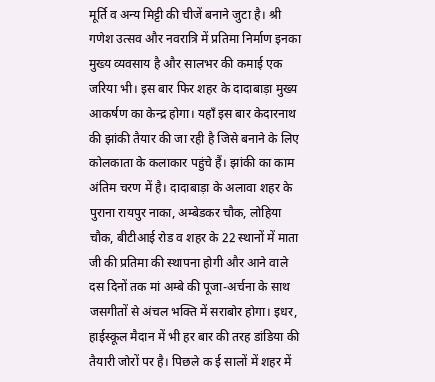मूर्ति व अन्य मिट्टी की चीजें बनाने जुटा है। श्री गणेश उत्सव और नवरात्रि में प्रतिमा निर्माण इनका मुख्य व्यवसाय है और सालभर की कमाई एक जरिया भी। इस बार फिर शहर के दादाबाड़ा मुख्य आकर्षण का केन्द्र होगा। यहाँ इस बार केदारनाथ की झांकी तैयार की जा रही है जिसे बनाने के लिए कोलकाता के कलाकार पहुंचे हैं। झांकी का काम अंतिम चरण में है। दादाबाड़ा के अलावा शहर के पुराना रायपुर नाका, अम्बेडकर चौक, लोहिया चौक, बीटीआई रोड व शहर के 22 स्थानों में माता जी की प्रतिमा की स्थापना होगी और आने वाले दस दिनों तक मां अम्बे की पूजा-अर्चना के साथ जसगीतों से अंचल भक्ति में सराबोर होगा। इधर, हाईस्कूल मैदान में भी हर बार की तरह डांडिया की तैयारी जोरों पर है। पिछले क ई सालों में शहर में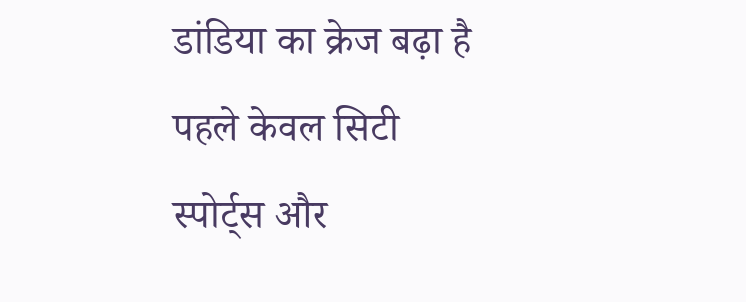डांडिया का क्रेज बढ़ा है पहले केवल सिटी स्पोर्ट्स और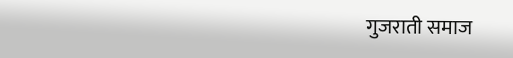गुजराती समाज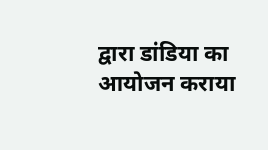द्वारा डांडिया का आयोजन कराया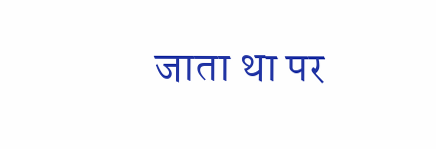जाता था पर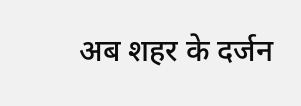अब शहर के दर्जन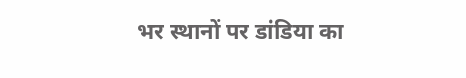भर स्थानों पर डांडिया का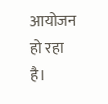आयोजन हो रहा है।